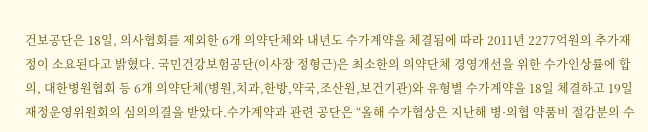건보공단은 18일, 의사협회를 제외한 6개 의약단체와 내년도 수가계약을 체결됨에 따라 2011년 2277억원의 추가재정이 소요된다고 밝혔다. 국민건강보험공단(이사장 정형근)은 최소한의 의약단체 경영개선을 위한 수가인상률에 합의, 대한병원협회 등 6개 의약단체(병원,치과,한방,약국,조산원,보건기관)와 유형별 수가계약을 18일 체결하고 19일 재정운영위원회의 심의의결을 받았다.수가계약과 관련 공단은 “올해 수가협상은 지난해 병·의협 약품비 절감분의 수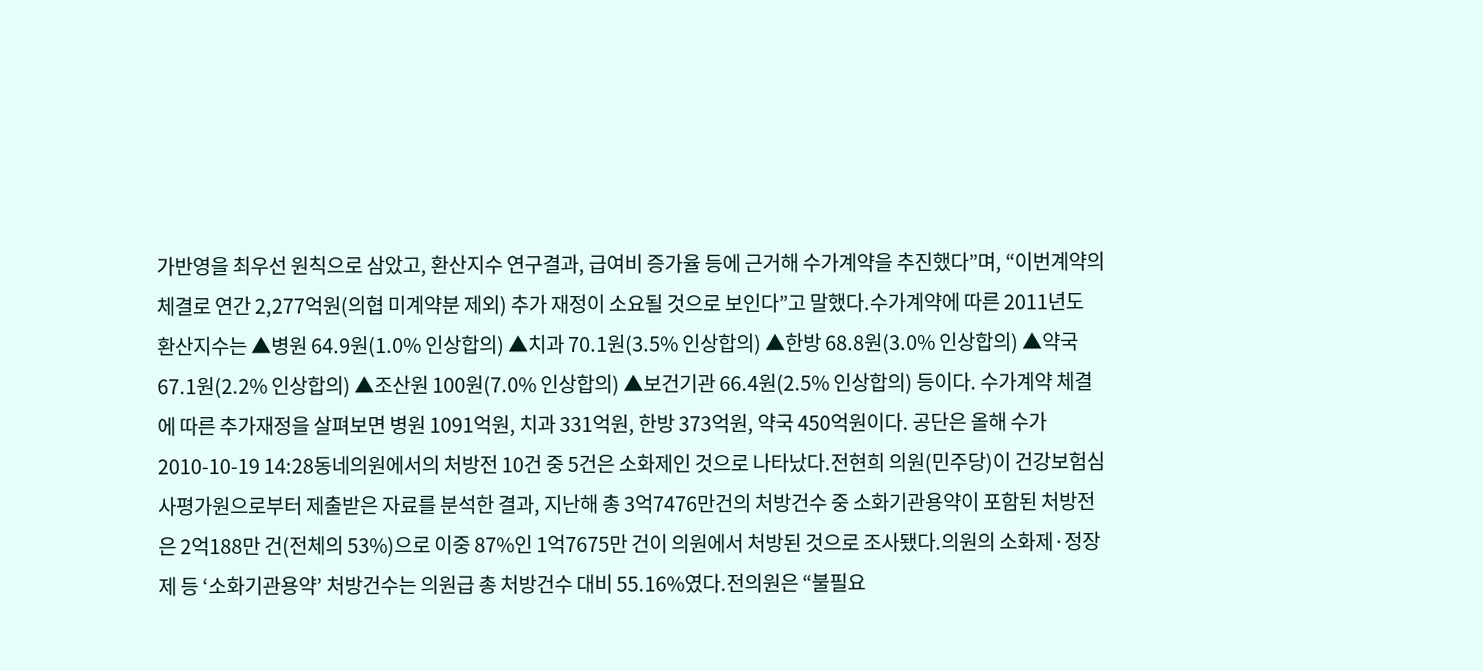가반영을 최우선 원칙으로 삼았고, 환산지수 연구결과, 급여비 증가율 등에 근거해 수가계약을 추진했다”며, “이번계약의 체결로 연간 2,277억원(의협 미계약분 제외) 추가 재정이 소요될 것으로 보인다”고 말했다.수가계약에 따른 2011년도 환산지수는 ▲병원 64.9원(1.0% 인상합의) ▲치과 70.1원(3.5% 인상합의) ▲한방 68.8원(3.0% 인상합의) ▲약국 67.1원(2.2% 인상합의) ▲조산원 100원(7.0% 인상합의) ▲보건기관 66.4원(2.5% 인상합의) 등이다. 수가계약 체결에 따른 추가재정을 살펴보면 병원 1091억원, 치과 331억원, 한방 373억원, 약국 450억원이다. 공단은 올해 수가
2010-10-19 14:28동네의원에서의 처방전 10건 중 5건은 소화제인 것으로 나타났다.전현희 의원(민주당)이 건강보험심사평가원으로부터 제출받은 자료를 분석한 결과, 지난해 총 3억7476만건의 처방건수 중 소화기관용약이 포함된 처방전은 2억188만 건(전체의 53%)으로 이중 87%인 1억7675만 건이 의원에서 처방된 것으로 조사됐다.의원의 소화제·정장제 등 ‘소화기관용약’ 처방건수는 의원급 총 처방건수 대비 55.16%였다.전의원은 “불필요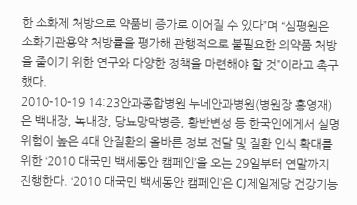한 소화제 처방으로 약품비 증가로 이어질 수 있다”며 “심평원은 소화기관용약 처방률을 평가해 관행적으로 불필요한 의약품 처방을 줄이기 위한 연구와 다양한 정책을 마련해야 할 것”이라고 촉구했다.
2010-10-19 14:23안과종합병원 누네안과병원(병원장 홍영재)은 백내장, 녹내장, 당뇨망막병증, 황반변성 등 한국인에게서 실명 위험이 높은 4대 안질환의 올바른 정보 전달 및 질환 인식 확대를 위한 ‘2010 대국민 백세동안 캠페인’을 오는 29일부터 연말까지 진행한다. ‘2010 대국민 백세동안 캠페인’은 CJ제일제당 건강기능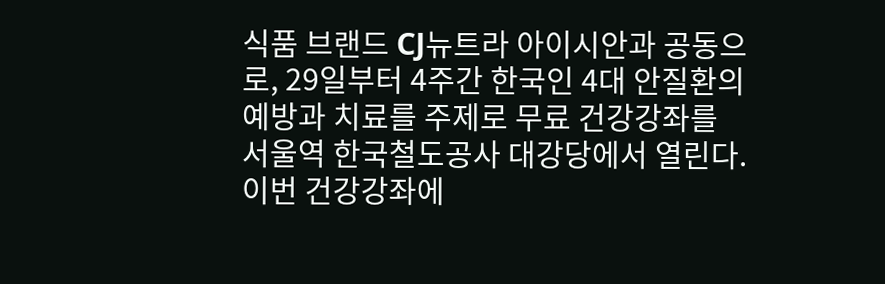식품 브랜드 CJ뉴트라 아이시안과 공동으로, 29일부터 4주간 한국인 4대 안질환의 예방과 치료를 주제로 무료 건강강좌를 서울역 한국철도공사 대강당에서 열린다. 이번 건강강좌에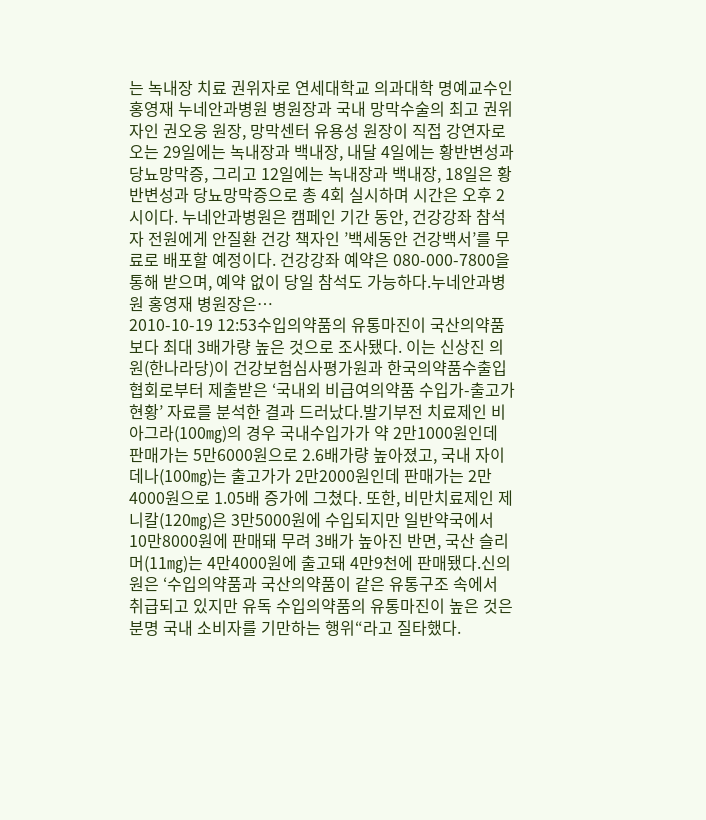는 녹내장 치료 권위자로 연세대학교 의과대학 명예교수인 홍영재 누네안과병원 병원장과 국내 망막수술의 최고 권위자인 권오웅 원장, 망막센터 유용성 원장이 직접 강연자로오는 29일에는 녹내장과 백내장, 내달 4일에는 황반변성과 당뇨망막증, 그리고 12일에는 녹내장과 백내장, 18일은 황반변성과 당뇨망막증으로 총 4회 실시하며 시간은 오후 2시이다. 누네안과병원은 캠페인 기간 동안, 건강강좌 참석자 전원에게 안질환 건강 책자인 ’백세동안 건강백서’를 무료로 배포할 예정이다. 건강강좌 예약은 080-000-7800을 통해 받으며, 예약 없이 당일 참석도 가능하다.누네안과병원 홍영재 병원장은…
2010-10-19 12:53수입의약품의 유통마진이 국산의약품 보다 최대 3배가량 높은 것으로 조사됐다. 이는 신상진 의원(한나라당)이 건강보험심사평가원과 한국의약품수출입협회로부터 제출받은 ‘국내외 비급여의약품 수입가-출고가 현황’ 자료를 분석한 결과 드러났다.발기부전 치료제인 비아그라(100㎎)의 경우 국내수입가가 약 2만1000원인데 판매가는 5만6000원으로 2.6배가량 높아졌고, 국내 자이데나(100㎎)는 출고가가 2만2000원인데 판매가는 2만4000원으로 1.05배 증가에 그쳤다. 또한, 비만치료제인 제니칼(120㎎)은 3만5000원에 수입되지만 일반약국에서 10만8000원에 판매돼 무려 3배가 높아진 반면, 국산 슬리머(11㎎)는 4만4000원에 출고돼 4만9천에 판매됐다.신의원은 ‘수입의약품과 국산의약품이 같은 유통구조 속에서 취급되고 있지만 유독 수입의약품의 유통마진이 높은 것은 분명 국내 소비자를 기만하는 행위“라고 질타했다.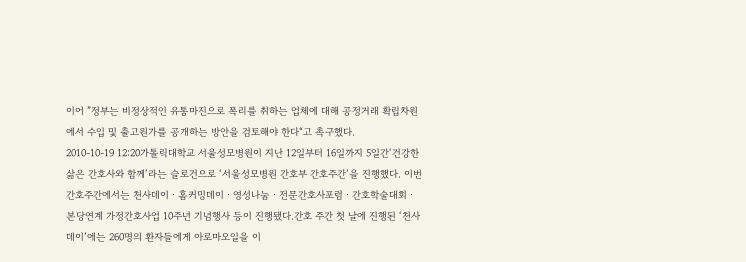이어 ”정부는 비정상적인 유통마진으로 폭리를 취하는 업체에 대해 공정거래 확립차원에서 수입 및 출고원가를 공개하는 방안을 검토해야 한다“고 촉구했다.
2010-10-19 12:20가톨릭대학교 서울성모병원이 지난 12일부터 16일까지 5일간‘건강한 삶은 간호사와 함께’라는 슬로건으로 ‘서울성모병원 간호부 간호주간’을 진행했다. 이번 간호주간에서는 천사데이ㆍ홈커밍데이ㆍ영성나눔ㆍ전문간호사포럼ㆍ간호학술대회ㆍ본당연계 가정간호사업 10주년 기념행사 등이 진행됐다.간호 주간 첫 날에 진행된 ‘천사데이’에는 260명의 환자들에게 아로마오일을 이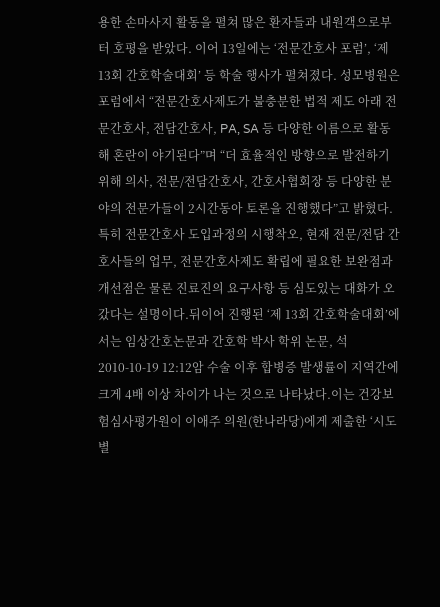용한 손마사지 활동을 펼쳐 많은 환자들과 내원객으로부터 호평을 받았다. 이어 13일에는 ‘전문간호사 포럼’, ‘제 13회 간호학술대회’ 등 학술 행사가 펼쳐졌다. 성모병원은 포럼에서 “전문간호사제도가 불충분한 법적 제도 아래 전문간호사, 전담간호사, PA, SA 등 다양한 이름으로 활동해 혼란이 야기된다”며 “더 효율적인 방향으로 발전하기 위해 의사, 전문/전담간호사, 간호사협회장 등 다양한 분야의 전문가들이 2시간동아 토론을 진행했다”고 밝혔다.특히 전문간호사 도입과정의 시행착오, 현재 전문/전담 간호사들의 업무, 전문간호사제도 확립에 필요한 보완점과 개선점은 물론 진료진의 요구사항 등 심도있는 대화가 오갔다는 설명이다.뒤이어 진행된 ‘제 13회 간호학술대회’에서는 임상간호논문과 간호학 박사 학위 논문, 석
2010-10-19 12:12암 수술 이후 합병증 발생률이 지역간에 크게 4배 이상 차이가 나는 것으로 나타났다.이는 건강보험심사평가원이 이애주 의원(한나라당)에게 제출한 ‘시도별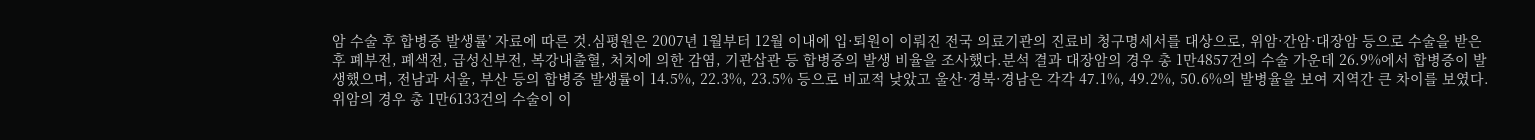암 수술 후 합병증 발생률’ 자료에 따른 것.심평원은 2007년 1월부터 12월 이내에 입·퇴원이 이뤄진 전국 의료기관의 진료비 청구명세서를 대상으로, 위암·간암·대장암 등으로 수술을 받은 후 폐부전, 폐색전, 급성신부전, 복강내출혈, 처치에 의한 감염, 기관삽관 등 합병증의 발생 비율을 조사했다.분석 결과 대장암의 경우 총 1만4857건의 수술 가운데 26.9%에서 합병증이 발생했으며, 전남과 서울, 부산 등의 합병증 발생률이 14.5%, 22.3%, 23.5% 등으로 비교적 낮았고 울산·경북·경남은 각각 47.1%, 49.2%, 50.6%의 발병율을 보여 지역간 큰 차이를 보였다.위암의 경우 총 1만6133건의 수술이 이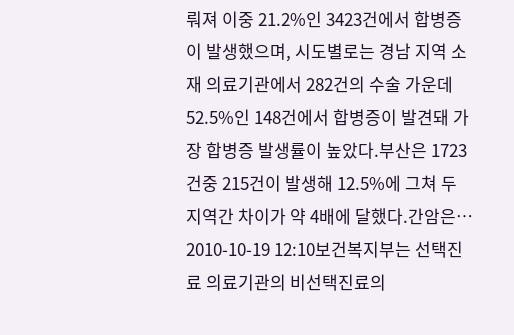뤄져 이중 21.2%인 3423건에서 합병증이 발생했으며, 시도별로는 경남 지역 소재 의료기관에서 282건의 수술 가운데 52.5%인 148건에서 합병증이 발견돼 가장 합병증 발생률이 높았다.부산은 1723건중 215건이 발생해 12.5%에 그쳐 두 지역간 차이가 약 4배에 달했다.간암은…
2010-10-19 12:10보건복지부는 선택진료 의료기관의 비선택진료의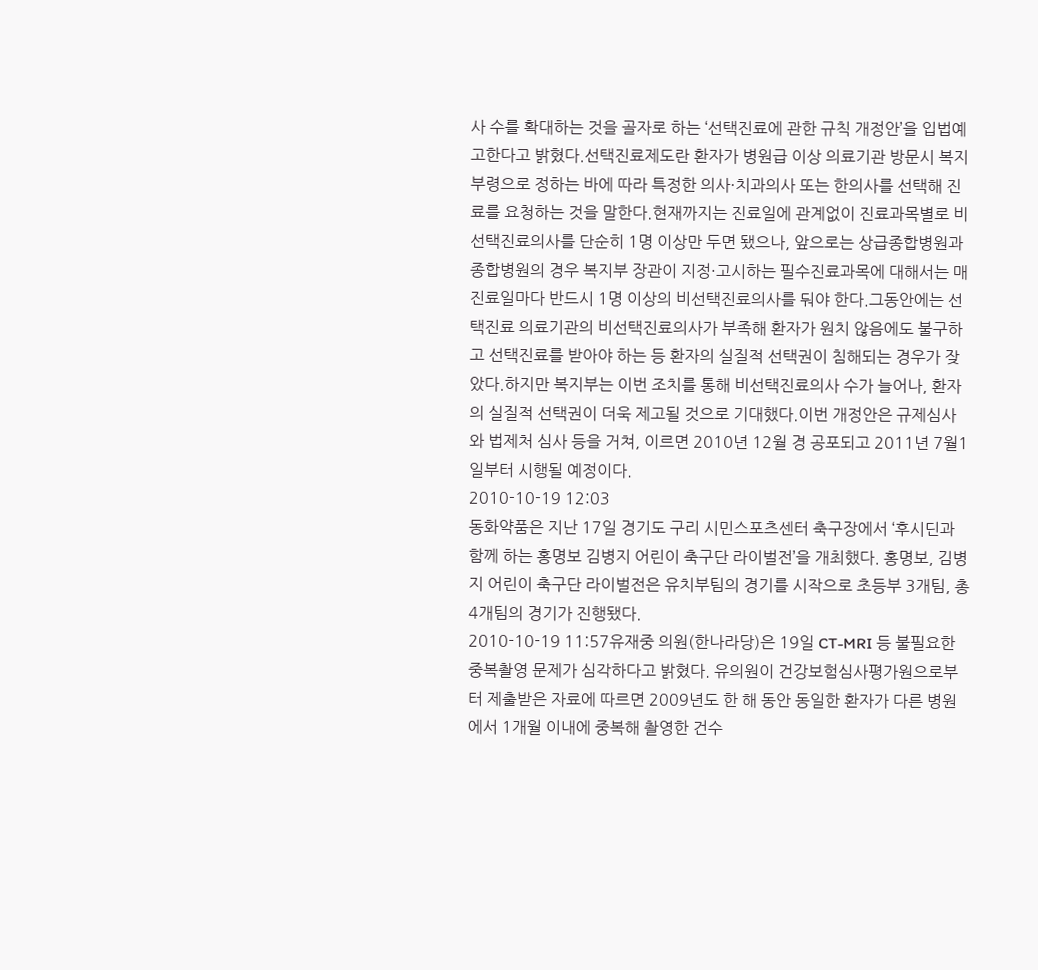사 수를 확대하는 것을 골자로 하는 ‘선택진료에 관한 규칙 개정안’을 입법예고한다고 밝혔다.선택진료제도란 환자가 병원급 이상 의료기관 방문시 복지부령으로 정하는 바에 따라 특정한 의사·치과의사 또는 한의사를 선택해 진료를 요청하는 것을 말한다.현재까지는 진료일에 관계없이 진료과목별로 비선택진료의사를 단순히 1명 이상만 두면 됐으나, 앞으로는 상급종합병원과 종합병원의 경우 복지부 장관이 지정·고시하는 필수진료과목에 대해서는 매 진료일마다 반드시 1명 이상의 비선택진료의사를 둬야 한다.그동안에는 선택진료 의료기관의 비선택진료의사가 부족해 환자가 원치 않음에도 불구하고 선택진료를 받아야 하는 등 환자의 실질적 선택권이 침해되는 경우가 잦았다.하지만 복지부는 이번 조치를 통해 비선택진료의사 수가 늘어나, 환자의 실질적 선택권이 더욱 제고될 것으로 기대했다.이번 개정안은 규제심사와 법제처 심사 등을 거쳐, 이르면 2010년 12월 경 공포되고 2011년 7월1일부터 시행될 예정이다.
2010-10-19 12:03
동화약품은 지난 17일 경기도 구리 시민스포츠센터 축구장에서 ‘후시딘과 함께 하는 홍명보 김병지 어린이 축구단 라이벌전’을 개최했다. 홍명보, 김병지 어린이 축구단 라이벌전은 유치부팀의 경기를 시작으로 초등부 3개팀, 총 4개팀의 경기가 진행됐다.
2010-10-19 11:57유재중 의원(한나라당)은 19일 CT-MRI 등 불필요한 중복촬영 문제가 심각하다고 밝혔다. 유의원이 건강보험심사평가원으로부터 제출받은 자료에 따르면 2009년도 한 해 동안 동일한 환자가 다른 병원에서 1개월 이내에 중복해 촬영한 건수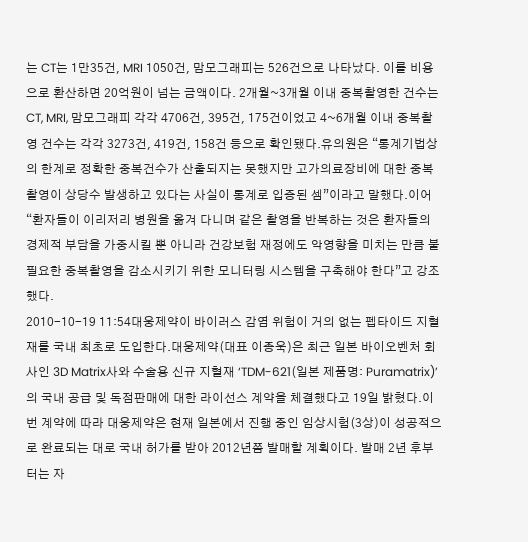는 CT는 1만35건, MRI 1050건, 맘모그래피는 526건으로 나타났다. 이를 비용으로 환산하면 20억원이 넘는 금액이다. 2개월~3개월 이내 중복촬영한 건수는 CT, MRI, 맘모그래피 각각 4706건, 395건, 175건이었고 4~6개월 이내 중복촬영 건수는 각각 3273건, 419건, 158건 등으로 확인됐다.유의원은 “통계기법상의 한계로 정확한 중복건수가 산출되지는 못했지만 고가의료장비에 대한 중복촬영이 상당수 발생하고 있다는 사실이 통계로 입증된 셈”이라고 말했다.이어 “환자들이 이리저리 병원을 옮겨 다니며 같은 촬영을 반복하는 것은 환자들의 경제적 부담을 가중시킬 뿐 아니라 건강보험 재정에도 악영향을 미치는 만큼 불필요한 중복촬영을 감소시키기 위한 모니터링 시스템을 구축해야 한다”고 강조했다.
2010-10-19 11:54대웅제약이 바이러스 감염 위험이 거의 없는 펩타이드 지혈재를 국내 최초로 도입한다.대웅제약(대표 이종욱)은 최근 일본 바이오벤처 회사인 3D Matrix사와 수술용 신규 지혈재 ‘TDM-621(일본 제품명: Puramatrix)’의 국내 공급 및 독점판매에 대한 라이선스 계약을 체결했다고 19일 밝혔다.이번 계약에 따라 대웅제약은 현재 일본에서 진행 중인 임상시험(3상)이 성공적으로 완료되는 대로 국내 허가를 받아 2012년쯤 발매할 계획이다. 발매 2년 후부터는 자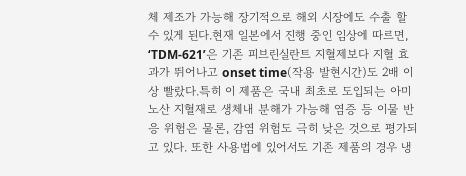체 제조가 가능해 장기적으로 해외 시장에도 수출 할 수 있게 된다.현재 일본에서 진행 중인 임상에 따르면, ‘TDM-621’은 기존 피브린실란트 지혈제보다 지혈 효과가 뛰어나고 onset time(작용 발현시간)도 2배 이상 빨랐다.특히 이 제품은 국내 최초로 도입되는 아미노산 지혈재로 생체내 분해가 가능해 염증 등 이물 반응 위험은 물론, 감염 위험도 극히 낮은 것으로 평가되고 있다. 또한 사용법에 있어서도 기존 제품의 경우 냉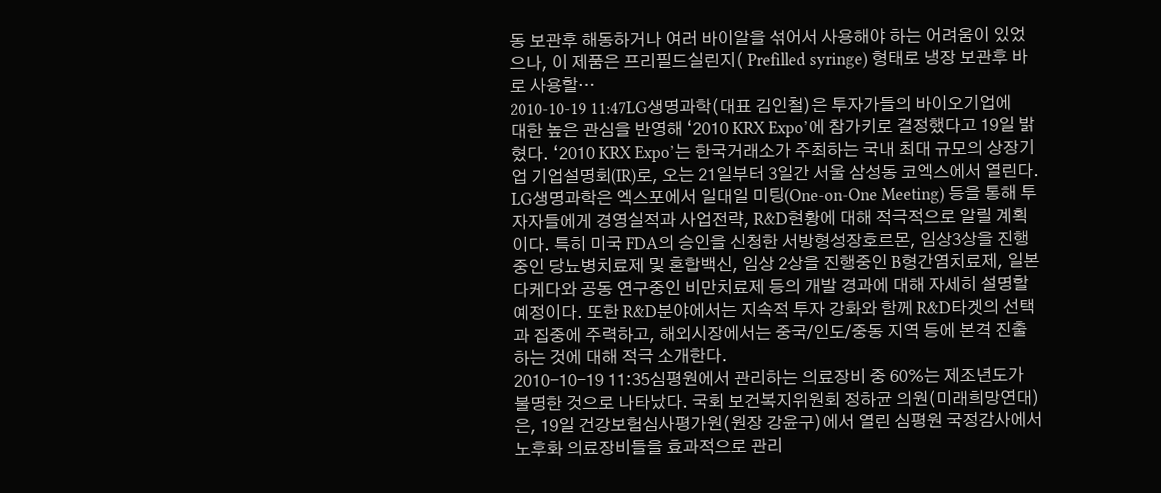동 보관후 해동하거나 여러 바이알을 섞어서 사용해야 하는 어려움이 있었으나, 이 제품은 프리필드실린지( Prefilled syringe) 형태로 냉장 보관후 바로 사용할…
2010-10-19 11:47LG생명과학(대표 김인철)은 투자가들의 바이오기업에 대한 높은 관심을 반영해 ‘2010 KRX Expo’에 참가키로 결정했다고 19일 밝혔다. ‘2010 KRX Expo’는 한국거래소가 주최하는 국내 최대 규모의 상장기업 기업설명회(IR)로, 오는 21일부터 3일간 서울 삼성동 코엑스에서 열린다. LG생명과학은 엑스포에서 일대일 미팅(One-on-One Meeting) 등을 통해 투자자들에게 경영실적과 사업전략, R&D현황에 대해 적극적으로 알릴 계획이다. 특히 미국 FDA의 승인을 신청한 서방형성장호르몬, 임상3상을 진행중인 당뇨병치료제 및 혼합백신, 임상 2상을 진행중인 B형간염치료제, 일본 다케다와 공동 연구중인 비만치료제 등의 개발 경과에 대해 자세히 설명할 예정이다. 또한 R&D분야에서는 지속적 투자 강화와 함께 R&D타겟의 선택과 집중에 주력하고, 해외시장에서는 중국/인도/중동 지역 등에 본격 진출하는 것에 대해 적극 소개한다.
2010-10-19 11:35심평원에서 관리하는 의료장비 중 60%는 제조년도가 불명한 것으로 나타났다. 국회 보건복지위원회 정하균 의원(미래희망연대)은, 19일 건강보험심사평가원(원장 강윤구)에서 열린 심평원 국정감사에서 노후화 의료장비들을 효과적으로 관리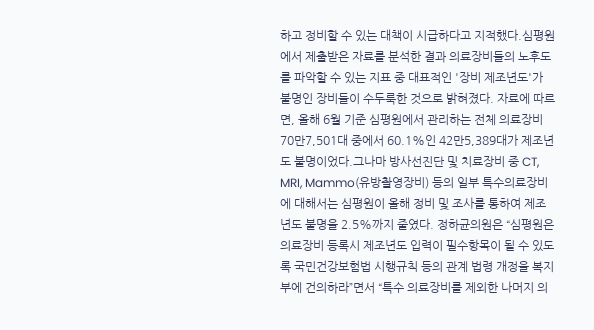하고 정비할 수 있는 대책이 시급하다고 지적했다.심평원에서 제출받은 자료를 분석한 결과 의료장비들의 노후도를 파악할 수 있는 지표 중 대표적인 '장비 제조년도'가 불명인 장비들이 수두룩한 것으로 밝혀졌다. 자료에 따르면, 올해 6월 기준 심평원에서 관리하는 전체 의료장비 70만7,501대 중에서 60.1%인 42만5,389대가 제조년도 불명이었다.그나마 방사선진단 및 치료장비 중 CT, MRI, Mammo(유방촬영장비) 등의 일부 특수의료장비에 대해서는 심평원이 올해 정비 및 조사를 통하여 제조년도 불명을 2.5%까지 줄였다. 정하균의원은 “심평원은 의료장비 등록시 제조년도 입력이 필수항목이 될 수 있도록 국민건강보험법 시행규칙 등의 관계 법령 개정을 복지부에 건의하라”면서 “특수 의료장비를 제외한 나머지 의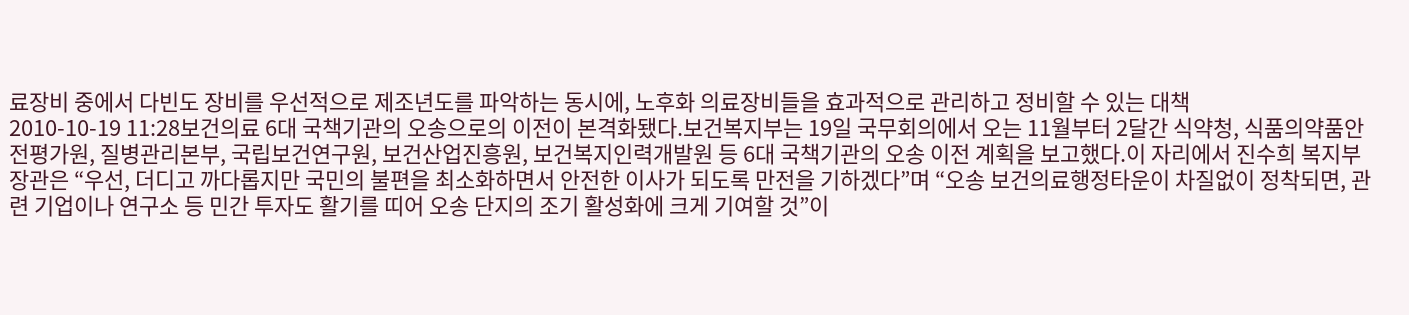료장비 중에서 다빈도 장비를 우선적으로 제조년도를 파악하는 동시에, 노후화 의료장비들을 효과적으로 관리하고 정비할 수 있는 대책
2010-10-19 11:28보건의료 6대 국책기관의 오송으로의 이전이 본격화됐다.보건복지부는 19일 국무회의에서 오는 11월부터 2달간 식약청, 식품의약품안전평가원, 질병관리본부, 국립보건연구원, 보건산업진흥원, 보건복지인력개발원 등 6대 국책기관의 오송 이전 계획을 보고했다.이 자리에서 진수희 복지부장관은 “우선, 더디고 까다롭지만 국민의 불편을 최소화하면서 안전한 이사가 되도록 만전을 기하겠다”며 “오송 보건의료행정타운이 차질없이 정착되면, 관련 기업이나 연구소 등 민간 투자도 활기를 띠어 오송 단지의 조기 활성화에 크게 기여할 것”이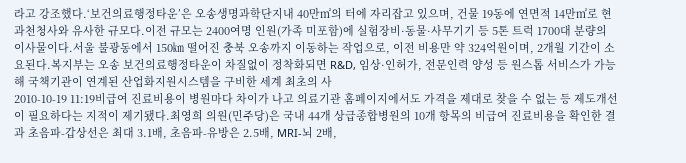라고 강조했다.‘보건의료행정타운’은 오송생명과학단지내 40만㎡의 터에 자리잡고 있으며, 건물 19동에 연면적 14만㎡로 현 과천청사와 유사한 규모다.이전 규모는 2400여명 인원(가족 미포함)에 실험장비·동물·사무기기 등 5톤 트럭 1700대 분량의 이사물이다.서울 불광동에서 150㎞ 떨어진 충북 오송까지 이동하는 작업으로, 이전 비용만 약 324억원이며, 2개월 기간이 소요된다.복지부는 오송 보건의료행정타운이 차질없이 정착화되면 R&D, 임상·인허가, 전문인력 양성 등 원스톱 서비스가 가능해 국책기관이 연계된 산업화지원시스템을 구비한 세계 최초의 사
2010-10-19 11:19비급여 진료비용이 병원마다 차이가 나고 의료기관 홈페이지에서도 가격을 제대로 찾을 수 없는 등 제도개선이 필요하다는 지적이 제기됐다.최영희 의원(민주당)은 국내 44개 상급종합병원의 10개 항목의 비급여 진료비용을 확인한 결과 초음파-갑상선은 최대 3.1배, 초음파-유방은 2.5배, MRI-뇌 2배,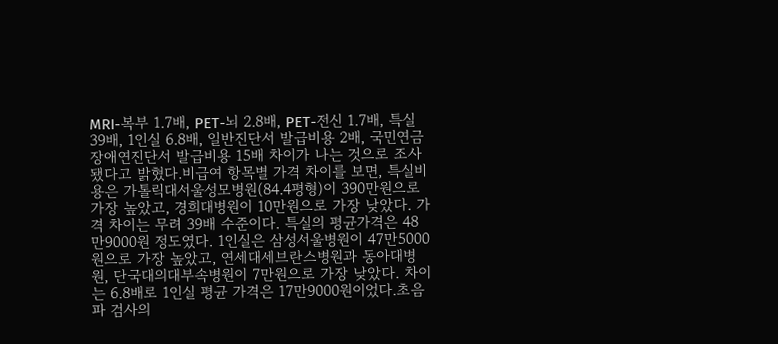MRI-복부 1.7배, PET-뇌 2.8배, PET-전신 1.7배, 특실 39배, 1인실 6.8배, 일반진단서 발급비용 2배, 국민연금 장애연진단서 발급비용 15배 차이가 나는 것으로 조사됐다고 밝혔다.비급여 항목별 가격 차이를 보면, 특실비용은 가톨릭대서울성모병원(84.4평형)이 390만원으로 가장 높았고, 경희대병원이 10만원으로 가장 낮았다. 가격 차이는 무려 39배 수준이다. 특실의 평균가격은 48만9000원 정도였다. 1인실은 삼성서울병원이 47만5000원으로 가장 높았고, 연세대세브란스병원과 동아대병원, 단국대의대부속병원이 7만원으로 가장 낮았다. 차이는 6.8배로 1인실 평균 가격은 17만9000원이었다.초음파 검사의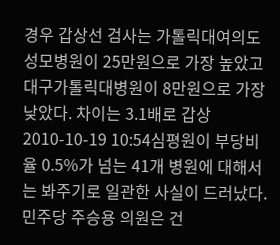경우 갑상선 검사는 가톨릭대여의도성모병원이 25만원으로 가장 높았고 대구가톨릭대병원이 8만원으로 가장 낮았다. 차이는 3.1배로 갑상
2010-10-19 10:54심평원이 부당비율 0.5%가 넘는 41개 병원에 대해서는 봐주기로 일관한 사실이 드러났다.민주당 주승용 의원은 건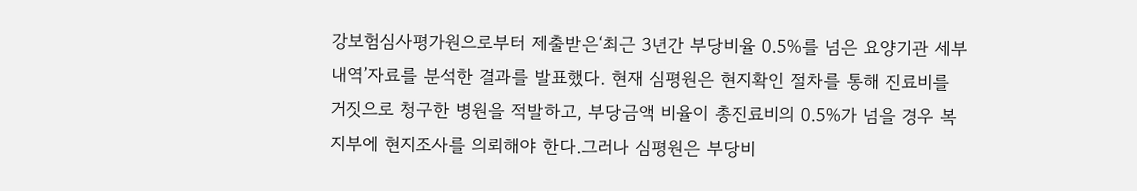강보험심사평가원으로부터 제출받은‘최근 3년간 부당비율 0.5%를 넘은 요양기관 세부내역’자료를 분석한 결과를 발표했다. 현재 심평원은 현지확인 절차를 통해 진료비를 거짓으로 청구한 병원을 적발하고, 부당금액 비율이 총진료비의 0.5%가 넘을 경우 복지부에 현지조사를 의뢰해야 한다.그러나 심평원은 부당비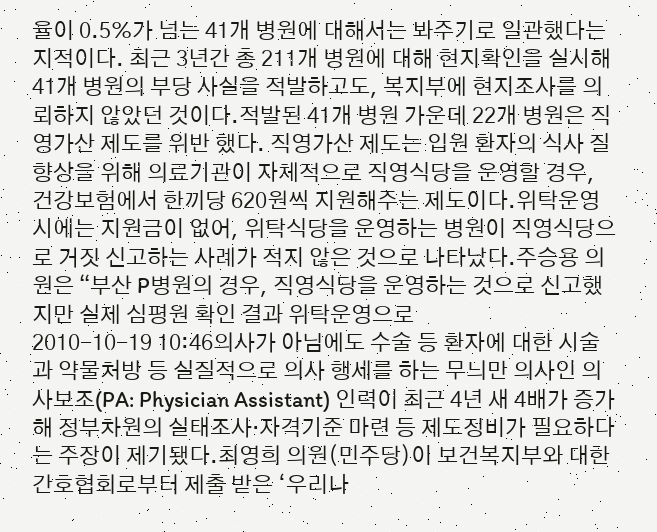율이 0.5%가 넘는 41개 병원에 대해서는 봐주기로 일관했다는 지적이다. 최근 3년간 총 211개 병원에 대해 현지확인을 실시해 41개 병원의 부당 사실을 적발하고도, 복지부에 현지조사를 의뢰하지 않았던 것이다.적발된 41개 병원 가운데 22개 병원은 직영가산 제도를 위반 했다. 직영가산 제도는 입원 환자의 식사 질 향상을 위해 의료기관이 자체적으로 직영식당을 운영할 경우, 건강보험에서 한끼당 620원씩 지원해주는 제도이다.위탁운영 시에는 지원금이 없어, 위탁식당을 운영하는 병원이 직영식당으로 거짓 신고하는 사례가 적지 않은 것으로 나타났다.주승용 의원은 “부산 P병원의 경우, 직영식당을 운영하는 것으로 신고했지만 실제 심평원 확인 결과 위탁운영으로
2010-10-19 10:46의사가 아님에도 수술 등 환자에 대한 시술과 약물처방 등 실질적으로 의사 행세를 하는 무늬만 의사인 의사보조(PA: Physician Assistant) 인력이 최근 4년 새 4배가 증가해 정부차원의 실태조사·자격기준 마련 등 제도정비가 필요하다는 주장이 제기됐다.최영희 의원(민주당)이 보건복지부와 대한간호협회로부터 제출 받은 ‘우리나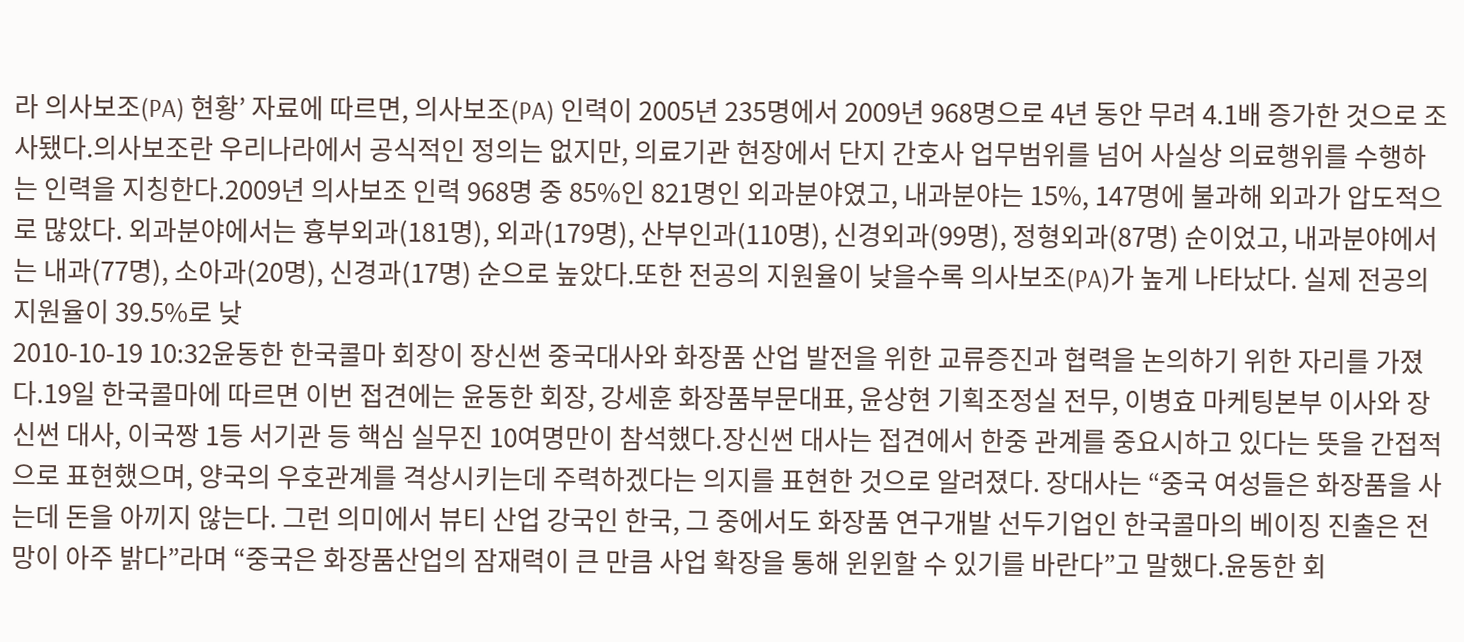라 의사보조(PA) 현황’ 자료에 따르면, 의사보조(PA) 인력이 2005년 235명에서 2009년 968명으로 4년 동안 무려 4.1배 증가한 것으로 조사됐다.의사보조란 우리나라에서 공식적인 정의는 없지만, 의료기관 현장에서 단지 간호사 업무범위를 넘어 사실상 의료행위를 수행하는 인력을 지칭한다.2009년 의사보조 인력 968명 중 85%인 821명인 외과분야였고, 내과분야는 15%, 147명에 불과해 외과가 압도적으로 많았다. 외과분야에서는 흉부외과(181명), 외과(179명), 산부인과(110명), 신경외과(99명), 정형외과(87명) 순이었고, 내과분야에서는 내과(77명), 소아과(20명), 신경과(17명) 순으로 높았다.또한 전공의 지원율이 낮을수록 의사보조(PA)가 높게 나타났다. 실제 전공의 지원율이 39.5%로 낮
2010-10-19 10:32윤동한 한국콜마 회장이 장신썬 중국대사와 화장품 산업 발전을 위한 교류증진과 협력을 논의하기 위한 자리를 가졌다.19일 한국콜마에 따르면 이번 접견에는 윤동한 회장, 강세훈 화장품부문대표, 윤상현 기획조정실 전무, 이병효 마케팅본부 이사와 장신썬 대사, 이국짱 1등 서기관 등 핵심 실무진 10여명만이 참석했다.장신썬 대사는 접견에서 한중 관계를 중요시하고 있다는 뜻을 간접적으로 표현했으며, 양국의 우호관계를 격상시키는데 주력하겠다는 의지를 표현한 것으로 알려졌다. 장대사는 “중국 여성들은 화장품을 사는데 돈을 아끼지 않는다. 그런 의미에서 뷰티 산업 강국인 한국, 그 중에서도 화장품 연구개발 선두기업인 한국콜마의 베이징 진출은 전망이 아주 밝다”라며 “중국은 화장품산업의 잠재력이 큰 만큼 사업 확장을 통해 윈윈할 수 있기를 바란다”고 말했다.윤동한 회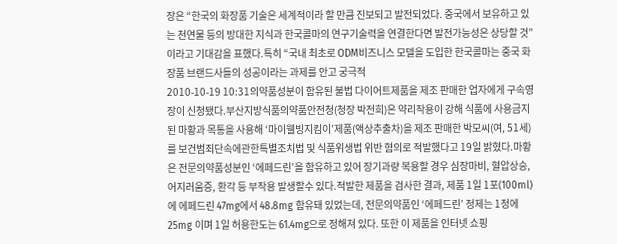장은 “한국의 화장품 기술은 세계적이라 할 만큼 진보되고 발전되었다. 중국에서 보유하고 있는 천연물 등의 방대한 지식과 한국콜마의 연구기술력을 연결한다면 발전가능성은 상당할 것”이라고 기대감을 표했다.특히 “국내 최초로 ODM비즈니스 모델을 도입한 한국콜마는 중국 화장품 브랜드사들의 성공이라는 과제를 안고 궁극적
2010-10-19 10:31의약품성분이 함유된 불법 다이어트제품을 제조 판매한 업자에게 구속영장이 신청됐다.부산지방식품의약품안전청(청장 박전희)은 약리작용이 강해 식품에 사용금지된 마황과 목통을 사용해 ‘마이웰빙지킴이’제품(액상추출차)을 제조 판매한 박모씨(여, 51세)를 보건범죄단속에관한특별조치법 및 식품위생법 위반 혐의로 적발했다고 19일 밝혔다.마황은 전문의약품성분인 ‘에페드린’을 함유하고 있어 장기과량 복용할 경우 심장마비, 혈압상승, 어지러움증, 환각 등 부작용 발생할수 있다.적발한 제품을 검사한 결과, 제품 1일 1포(100ml)에 에페드린 47mg에서 48.8mg 함유돼 있었는데, 전문의약품인 ‘에페드린’ 정제는 1정에 25mg 이며 1일 허용한도는 61.4mg으로 정해져 있다. 또한 이 제품을 인터넷 쇼핑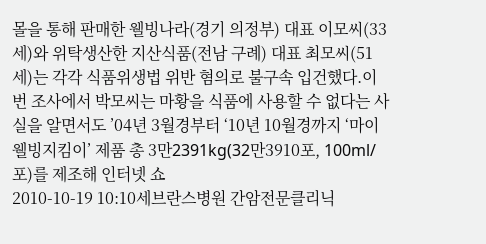몰을 통해 판매한 웰빙나라(경기 의정부) 대표 이모씨(33세)와 위탁생산한 지산식품(전남 구례) 대표 최모씨(51세)는 각각 식품위생법 위반 혐의로 불구속 입건했다.이번 조사에서 박모씨는 마황을 식품에 사용할 수 없다는 사실을 알면서도 ’04년 3월경부터 ‘10년 10월경까지 ‘마이웰빙지킴이’ 제품 총 3만2391kg(32만3910포, 100ml/포)를 제조해 인터넷 쇼
2010-10-19 10:10세브란스병원 간암전문클리닉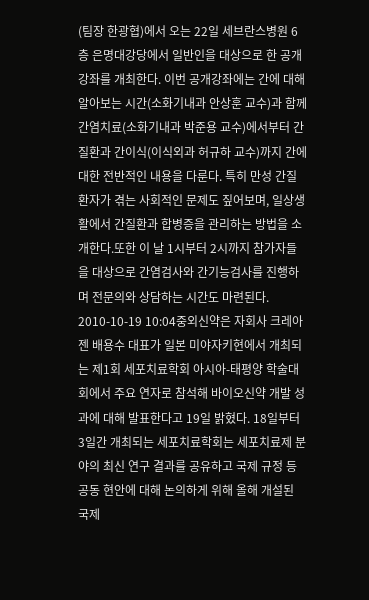(팀장 한광협)에서 오는 22일 세브란스병원 6층 은명대강당에서 일반인을 대상으로 한 공개강좌를 개최한다. 이번 공개강좌에는 간에 대해 알아보는 시간(소화기내과 안상훈 교수)과 함께 간염치료(소화기내과 박준용 교수)에서부터 간질환과 간이식(이식외과 허규하 교수)까지 간에 대한 전반적인 내용을 다룬다. 특히 만성 간질환자가 겪는 사회적인 문제도 짚어보며, 일상생활에서 간질환과 합병증을 관리하는 방법을 소개한다.또한 이 날 1시부터 2시까지 참가자들을 대상으로 간염검사와 간기능검사를 진행하며 전문의와 상담하는 시간도 마련된다.
2010-10-19 10:04중외신약은 자회사 크레아젠 배용수 대표가 일본 미야자키현에서 개최되는 제1회 세포치료학회 아시아-태평양 학술대회에서 주요 연자로 참석해 바이오신약 개발 성과에 대해 발표한다고 19일 밝혔다. 18일부터 3일간 개최되는 세포치료학회는 세포치료제 분야의 최신 연구 결과를 공유하고 국제 규정 등 공동 현안에 대해 논의하게 위해 올해 개설된 국제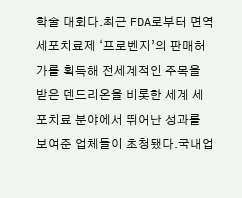학술 대회다.최근 FDA로부터 면역세포치료제 ‘프로벤지’의 판매허가를 획득해 전세계적인 주목을 받은 덴드리온을 비롯한 세계 세포치료 분야에서 뛰어난 성과를 보여준 업체들이 초청됐다.국내업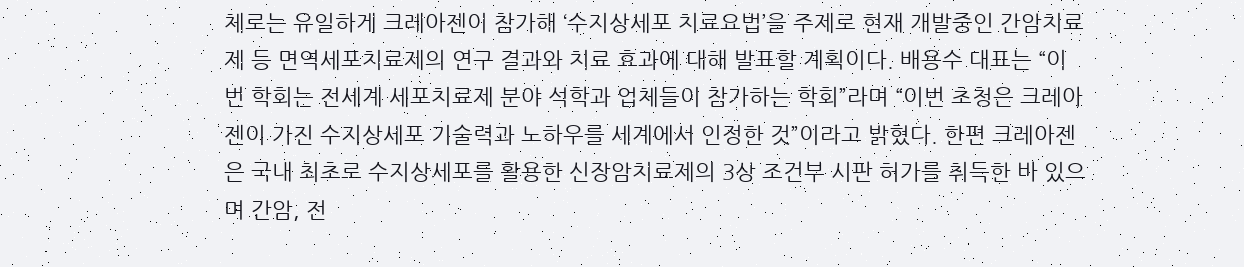체로는 유일하게 크레아젠이 참가해 ‘수지상세포 치료요법’을 주제로 현재 개발중인 간암치료제 등 면역세포치료제의 연구 결과와 치료 효과에 대해 발표할 계획이다. 배용수 대표는 “이번 학회는 전세계 세포치료제 분야 석학과 업체들이 참가하는 학회”라며 “이번 초청은 크레아젠이 가진 수지상세포 기술력과 노하우를 세계에서 인정한 것”이라고 밝혔다. 한편 크레아젠은 국내 최초로 수지상세포를 활용한 신장암치료제의 3상 조건부 시판 허가를 취득한 바 있으며 간암, 전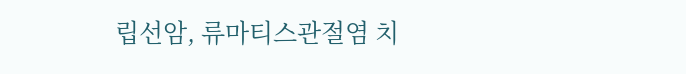립선암, 류마티스관절염 치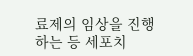료제의 임상을 진행하는 등 세포치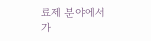료제 분야에서 가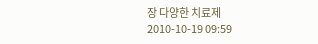장 다양한 치료제
2010-10-19 09:59